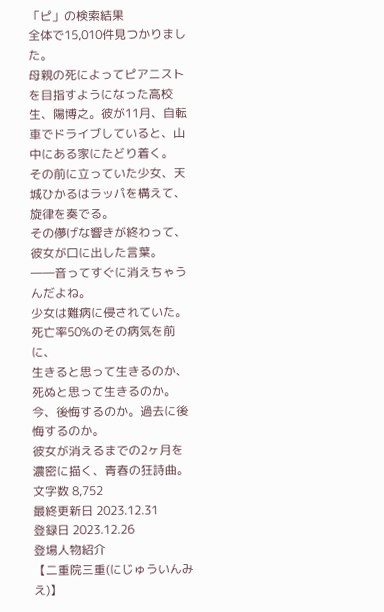「ピ」の検索結果
全体で15,010件見つかりました。
母親の死によってピアニストを目指すようになった高校生、陽博之。彼が11月、自転車でドライブしていると、山中にある家にたどり着く。
その前に立っていた少女、天城ひかるはラッパを構えて、旋律を奏でる。
その儚げな響きが終わって、彼女が口に出した言葉。
――音ってすぐに消えちゃうんだよね。
少女は難病に侵されていた。死亡率50%のその病気を前に、
生きると思って生きるのか、死ぬと思って生きるのか。
今、後悔するのか。過去に後悔するのか。
彼女が消えるまでの2ヶ月を濃密に描く、青春の狂詩曲。
文字数 8,752
最終更新日 2023.12.31
登録日 2023.12.26
登場人物紹介
【二重院三重(にじゅういんみえ)】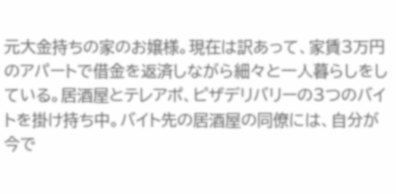元大金持ちの家のお嬢様。現在は訳あって、家賃3万円のアパートで借金を返済しながら細々と一人暮らしをしている。居酒屋とテレアポ、ピザデリバリーの3つのバイトを掛け持ち中。バイト先の居酒屋の同僚には、自分が今で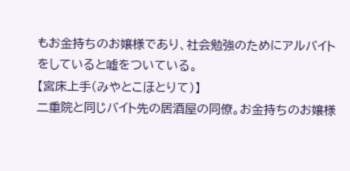もお金持ちのお嬢様であり、社会勉強のためにアルバイトをしていると嘘をついている。
【宮床上手(みやとこほとりて)】
二重院と同じバイト先の居酒屋の同僚。お金持ちのお嬢様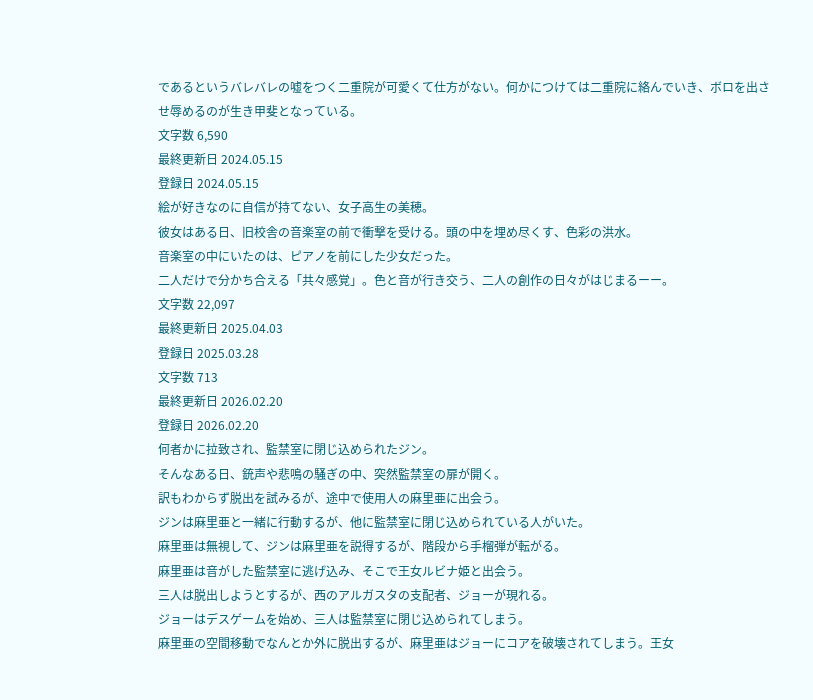であるというバレバレの嘘をつく二重院が可愛くて仕方がない。何かにつけては二重院に絡んでいき、ボロを出させ辱めるのが生き甲斐となっている。
文字数 6,590
最終更新日 2024.05.15
登録日 2024.05.15
絵が好きなのに自信が持てない、女子高生の美穂。
彼女はある日、旧校舎の音楽室の前で衝撃を受ける。頭の中を埋め尽くす、色彩の洪水。
音楽室の中にいたのは、ピアノを前にした少女だった。
二人だけで分かち合える「共々感覚」。色と音が行き交う、二人の創作の日々がはじまるーー。
文字数 22,097
最終更新日 2025.04.03
登録日 2025.03.28
文字数 713
最終更新日 2026.02.20
登録日 2026.02.20
何者かに拉致され、監禁室に閉じ込められたジン。
そんなある日、銃声や悲鳴の騒ぎの中、突然監禁室の扉が開く。
訳もわからず脱出を試みるが、途中で使用人の麻里亜に出会う。
ジンは麻里亜と一緒に行動するが、他に監禁室に閉じ込められている人がいた。
麻里亜は無視して、ジンは麻里亜を説得するが、階段から手榴弾が転がる。
麻里亜は音がした監禁室に逃げ込み、そこで王女ルビナ姫と出会う。
三人は脱出しようとするが、西のアルガスタの支配者、ジョーが現れる。
ジョーはデスゲームを始め、三人は監禁室に閉じ込められてしまう。
麻里亜の空間移動でなんとか外に脱出するが、麻里亜はジョーにコアを破壊されてしまう。王女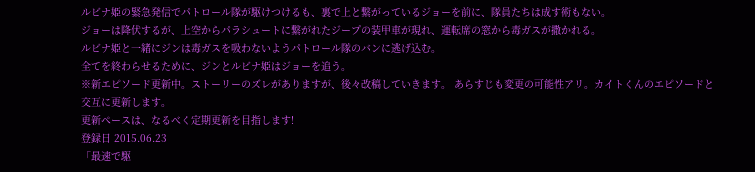ルビナ姫の緊急発信でパトロール隊が駆けつけるも、裏で上と繋がっているジョーを前に、隊員たちは成す術もない。
ジョーは降伏するが、上空からパラシュートに繋がれたジープの装甲車が現れ、運転席の窓から毒ガスが撒かれる。
ルビナ姫と一緒にジンは毒ガスを吸わないようパトロール隊のバンに逃げ込む。
全てを終わらせるために、ジンとルビナ姫はジョーを追う。
※新エピソード更新中。ストーリーのズレがありますが、後々改稿していきます。 あらすじも変更の可能性アリ。カイトくんのエピソードと交互に更新します。
更新ペースは、なるべく定期更新を目指します!
登録日 2015.06.23
「最速で駆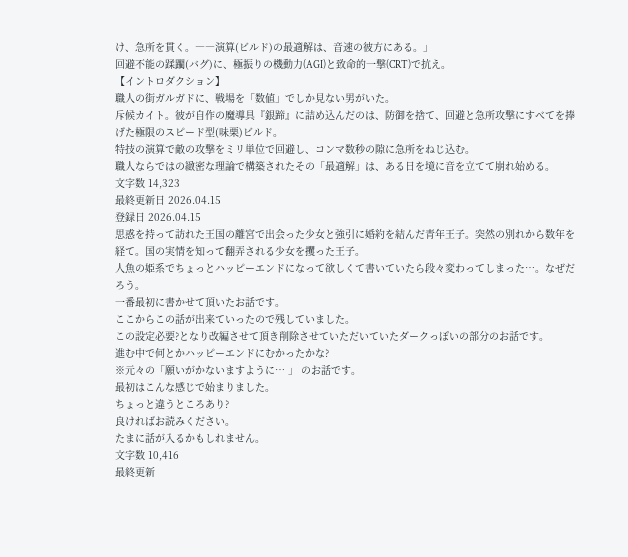け、急所を貫く。――演算(ビルド)の最適解は、音速の彼方にある。」
回避不能の蹂躙(バグ)に、極振りの機動力(AGI)と致命的一撃(CRT)で抗え。
【イントロダクション】
職人の街ガルガドに、戦場を「数値」でしか見ない男がいた。
斥候カイト。彼が自作の魔導具『銀蹄』に詰め込んだのは、防御を捨て、回避と急所攻撃にすべてを捧げた極限のスピード型(味栗)ビルド。
特技の演算で敵の攻撃をミリ単位で回避し、コンマ数秒の隙に急所をねじ込む。
職人ならではの緻密な理論で構築されたその「最適解」は、ある日を境に音を立てて崩れ始める。
文字数 14,323
最終更新日 2026.04.15
登録日 2026.04.15
思惑を持って訪れた王国の離宮で出会った少女と強引に婚約を結んだ青年王子。突然の別れから数年を経て。国の実情を知って翻弄される少女を攫った王子。
人魚の姫系でちょっとハッピーエンドになって欲しくて書いていたら段々変わってしまった…。なぜだろう。
一番最初に書かせて頂いたお話です。
ここからこの話が出来ていったので残していました。
この設定必要?となり改編させて頂き削除させていただいていたダークっぽいの部分のお話です。
進む中で何とかハッピーエンドにむかったかな?
※元々の「願いがかないますように… 」 のお話です。
最初はこんな感じで始まりました。
ちょっと違うところあり?
良ければお読みください。
たまに話が入るかもしれません。
文字数 10,416
最終更新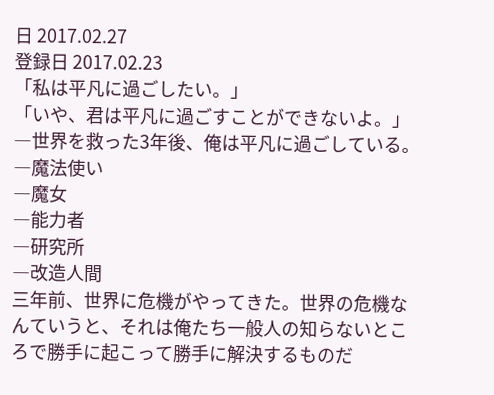日 2017.02.27
登録日 2017.02.23
「私は平凡に過ごしたい。」
「いや、君は平凡に過ごすことができないよ。」
―世界を救った3年後、俺は平凡に過ごしている。
―魔法使い
―魔女
―能力者
―研究所
―改造人間
三年前、世界に危機がやってきた。世界の危機なんていうと、それは俺たち一般人の知らないところで勝手に起こって勝手に解決するものだ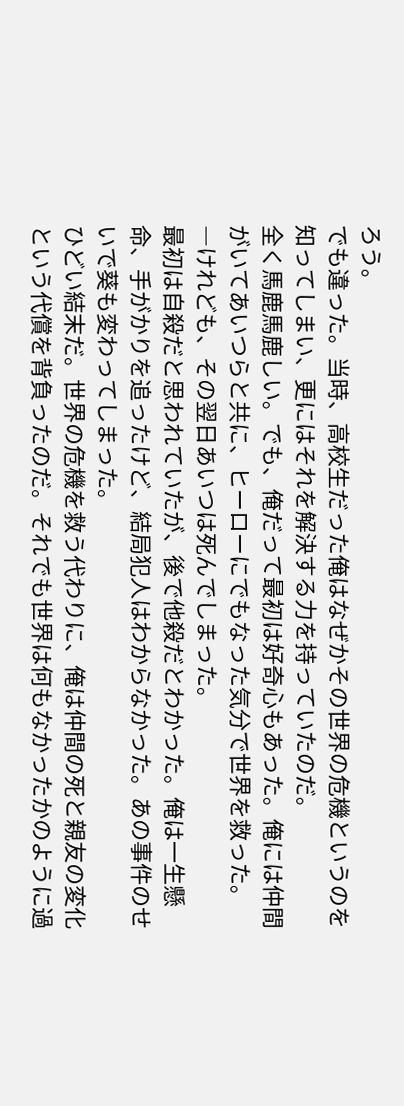ろう。
でも違った。当時、高校生だった俺はなぜかその世界の危機というのを知ってしまい、更にはそれを解決する力を持っていたのだ。
全く馬鹿馬鹿しい。でも、俺だって最初は好奇心もあった。俺には仲間がいてあいつらと共に、ヒーローにでもなった気分で世界を救った。
―けれども、その翌日あいつは死んでしまった。
最初は自殺だと思われていたが、後で他殺だとわかった。俺は一生懸命、手がかりを追ったけど、結局犯人はわからなかった。あの事件のせいで葵も変わってしまった。
ひどい結末だ。世界の危機を救う代わりに、俺は仲間の死と親友の変化という代償を背負ったのだ。それでも世界は何もなかったかのように過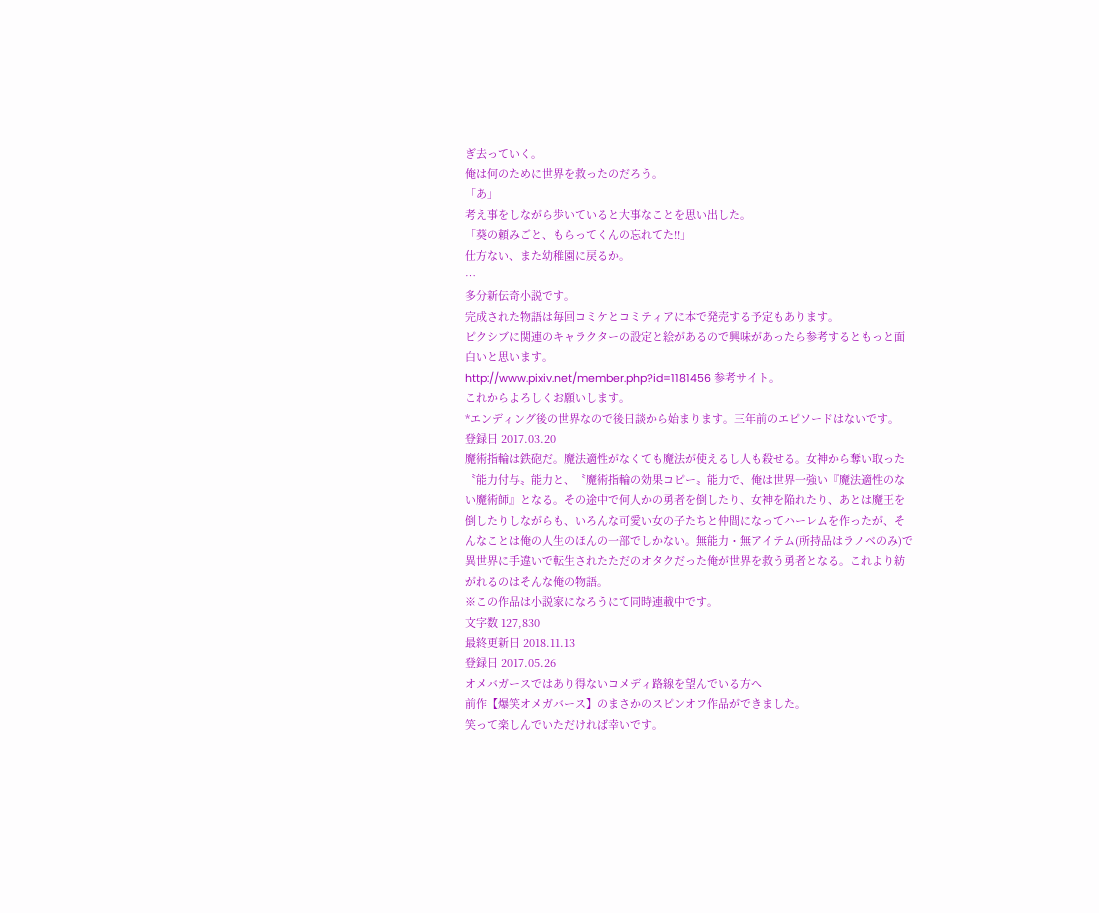ぎ去っていく。
俺は何のために世界を救ったのだろう。
「あ」
考え事をしながら歩いていると大事なことを思い出した。
「葵の頼みごと、もらってくんの忘れてた!!」
仕方ない、また幼稚園に戻るか。
…
多分新伝奇小説です。
完成された物語は毎回コミケとコミティアに本で発売する予定もあります。
ピクシブに関連のキャラクターの設定と絵があるので興味があったら参考するともっと面白いと思います。
http://www.pixiv.net/member.php?id=1181456 参考サイト。
これからよろしくお願いします。
*エンディング後の世界なので後日談から始まります。三年前のエピソードはないです。
登録日 2017.03.20
魔術指輪は鉄砲だ。魔法適性がなくても魔法が使えるし人も殺せる。女神から奪い取った〝能力付与〟能力と、〝魔術指輪の効果コピー〟能力で、俺は世界一強い『魔法適性のない魔術師』となる。その途中で何人かの勇者を倒したり、女神を陥れたり、あとは魔王を倒したりしながらも、いろんな可愛い女の子たちと仲間になってハーレムを作ったが、そんなことは俺の人生のほんの一部でしかない。無能力・無アイテム(所持品はラノベのみ)で異世界に手違いで転生されたただのオタクだった俺が世界を救う勇者となる。これより紡がれるのはそんな俺の物語。
※この作品は小説家になろうにて同時連載中です。
文字数 127,830
最終更新日 2018.11.13
登録日 2017.05.26
オメバガースではあり得ないコメディ路線を望んでいる方へ
前作【爆笑オメガバース】のまさかのスピンオフ作品ができました。
笑って楽しんでいただければ幸いです。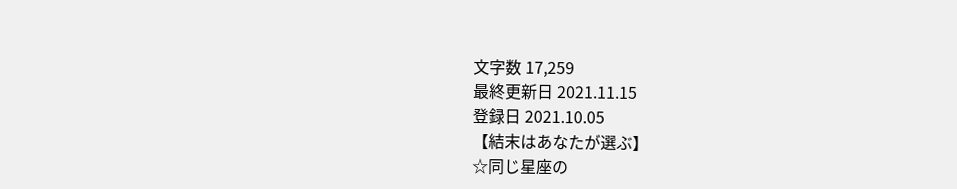文字数 17,259
最終更新日 2021.11.15
登録日 2021.10.05
【結末はあなたが選ぶ】
☆同じ星座の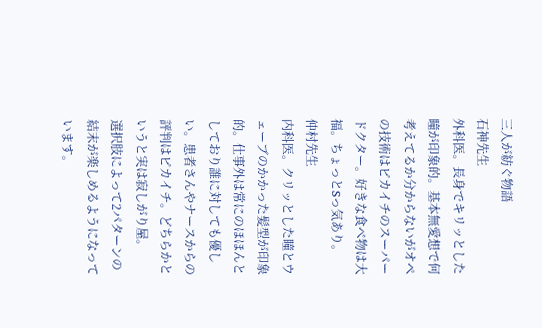三人が紡ぐ物語
石神先生
外科医。長身でキリッとした瞳が印象的。基本無愛想で何考えてるか分からないがオペの技術はピカイチのスーパードクター。好きな食べ物は大福。ちょっとSっ気あり。
仲村先生
内科医。クリッとした瞳とウェーブのかかった髪型が印象的。仕事外は常にのほほんとしており誰に対しても優しい。患者さんやナースからの評判はピカイチ。どちらかというと実は寂しがり屋。
選択肢によって2パターンの結末が楽しめるようになっています。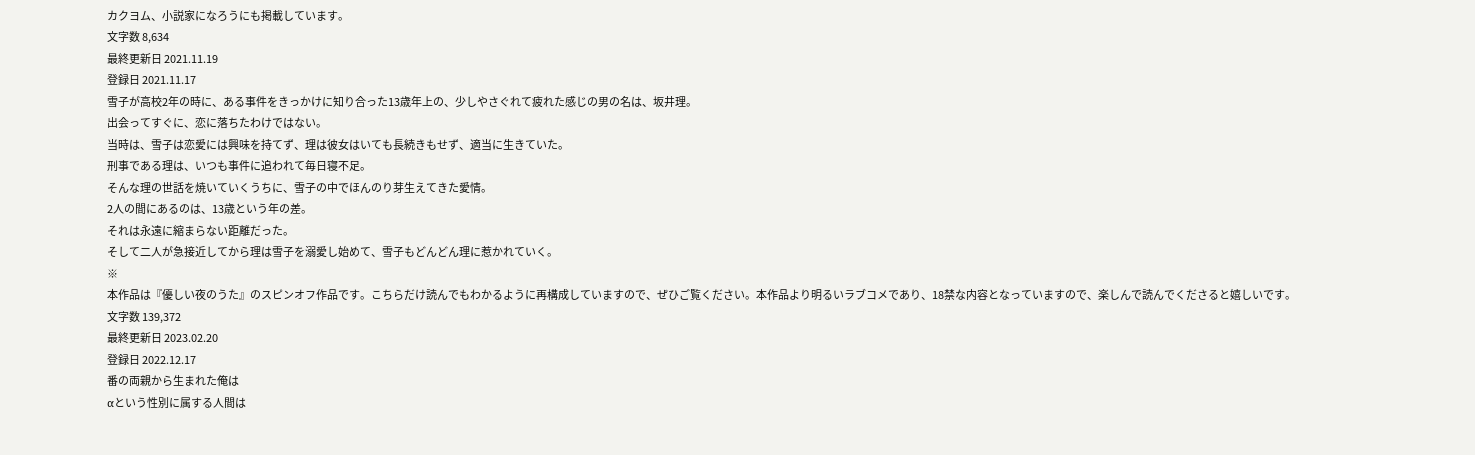カクヨム、小説家になろうにも掲載しています。
文字数 8,634
最終更新日 2021.11.19
登録日 2021.11.17
雪子が高校2年の時に、ある事件をきっかけに知り合った13歳年上の、少しやさぐれて疲れた感じの男の名は、坂井理。
出会ってすぐに、恋に落ちたわけではない。
当時は、雪子は恋愛には興味を持てず、理は彼女はいても長続きもせず、適当に生きていた。
刑事である理は、いつも事件に追われて毎日寝不足。
そんな理の世話を焼いていくうちに、雪子の中でほんのり芽生えてきた愛情。
2人の間にあるのは、13歳という年の差。
それは永遠に縮まらない距離だった。
そして二人が急接近してから理は雪子を溺愛し始めて、雪子もどんどん理に惹かれていく。
※
本作品は『優しい夜のうた』のスピンオフ作品です。こちらだけ読んでもわかるように再構成していますので、ぜひご覧ください。本作品より明るいラブコメであり、18禁な内容となっていますので、楽しんで読んでくださると嬉しいです。
文字数 139,372
最終更新日 2023.02.20
登録日 2022.12.17
番の両親から生まれた俺は
αという性別に属する人間は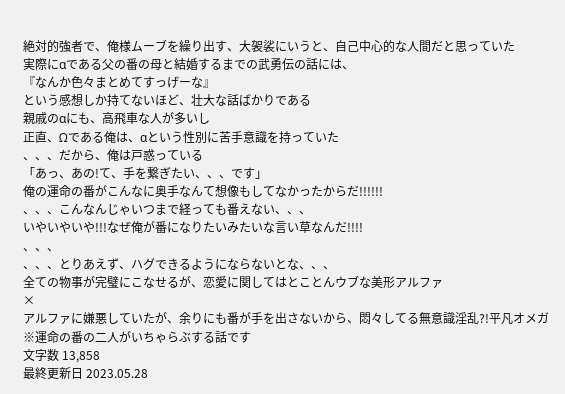絶対的強者で、俺様ムーブを繰り出す、大袈裟にいうと、自己中心的な人間だと思っていた
実際にαである父の番の母と結婚するまでの武勇伝の話には、
『なんか色々まとめてすっげーな』
という感想しか持てないほど、壮大な話ばかりである
親戚のαにも、高飛車な人が多いし
正直、Ωである俺は、αという性別に苦手意識を持っていた
、、、だから、俺は戸惑っている
「あっ、あの!て、手を繋ぎたい、、、です」
俺の運命の番がこんなに奥手なんて想像もしてなかったからだ!!!!!!
、、、こんなんじゃいつまで経っても番えない、、、
いやいやいや!!!なぜ俺が番になりたいみたいな言い草なんだ!!!!
、、、
、、、とりあえず、ハグできるようにならないとな、、、
全ての物事が完璧にこなせるが、恋愛に関してはとことんウブな美形アルファ
×
アルファに嫌悪していたが、余りにも番が手を出さないから、悶々してる無意識淫乱?!平凡オメガ
※運命の番の二人がいちゃらぶする話です
文字数 13,858
最終更新日 2023.05.28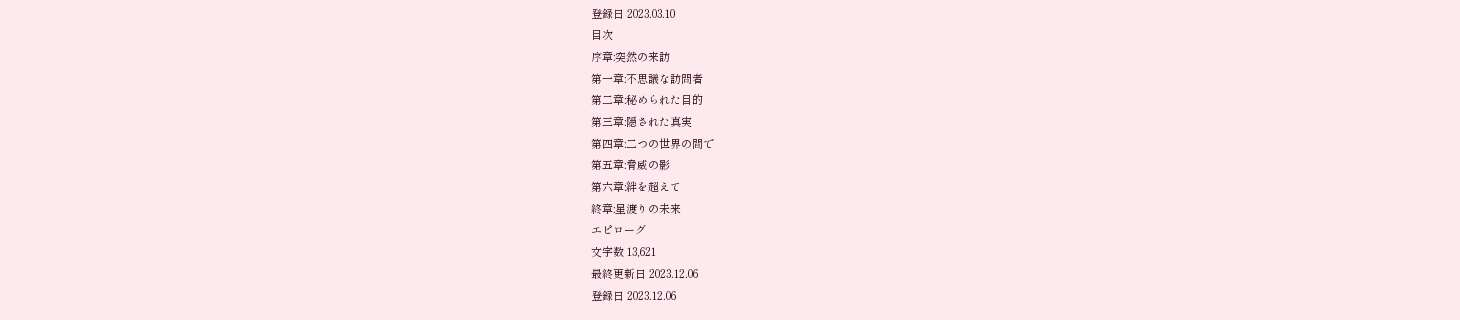登録日 2023.03.10
目次
序章:突然の来訪
第一章:不思議な訪問者
第二章:秘められた目的
第三章:隠された真実
第四章:二つの世界の間で
第五章:脅威の影
第六章:絆を超えて
終章:星渡りの未来
エピローグ
文字数 13,621
最終更新日 2023.12.06
登録日 2023.12.06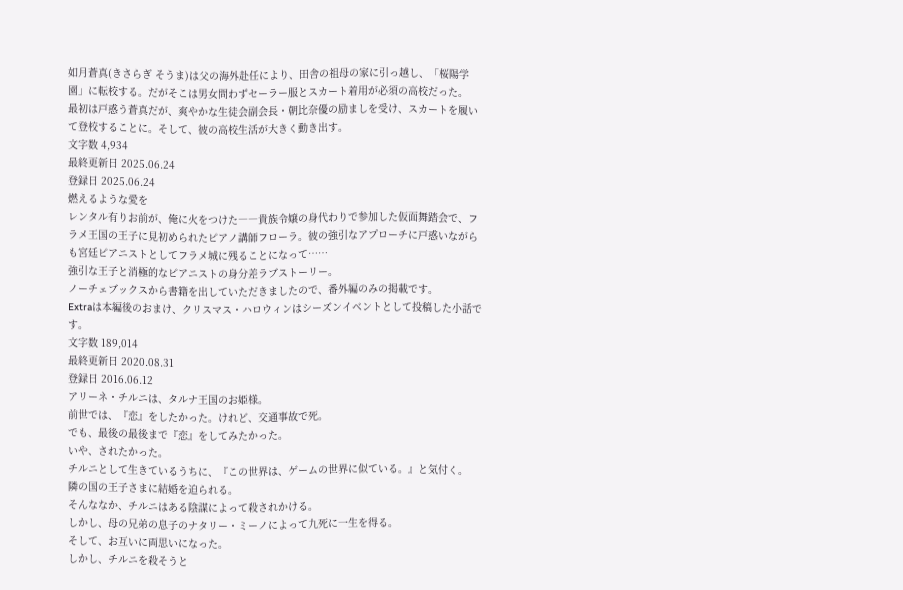如月蒼真(きさらぎ そうま)は父の海外赴任により、田舎の祖母の家に引っ越し、「桜陽学園」に転校する。だがそこは男女問わずセーラー服とスカート着用が必須の高校だった。
最初は戸惑う蒼真だが、爽やかな生徒会副会長・朝比奈優の励ましを受け、スカートを履いて登校することに。そして、彼の高校生活が大きく動き出す。
文字数 4,934
最終更新日 2025.06.24
登録日 2025.06.24
燃えるような愛を
レンタル有りお前が、俺に火をつけた――貴族令嬢の身代わりで参加した仮面舞踏会で、フラメ王国の王子に見初められたピアノ講師フローラ。彼の強引なアプローチに戸惑いながらも宮廷ピアニストとしてフラメ城に残ることになって……
強引な王子と消極的なピアニストの身分差ラブストーリー。
ノーチェブックスから書籍を出していただきましたので、番外編のみの掲載です。
Extraは本編後のおまけ、クリスマス・ハロウィンはシーズンイベントとして投稿した小話です。
文字数 189,014
最終更新日 2020.08.31
登録日 2016.06.12
アリーネ・チルニは、タルナ王国のお姫様。
前世では、『恋』をしたかった。けれど、交通事故で死。
でも、最後の最後まで『恋』をしてみたかった。
いや、されたかった。
チルニとして生きているうちに、『この世界は、ゲームの世界に似ている。』と気付く。
隣の国の王子さまに結婚を迫られる。
そんななか、チルニはある陰謀によって殺されかける。
しかし、母の兄弟の息子のナタリー・ミーノによって九死に一生を得る。
そして、お互いに両思いになった。
しかし、チルニを殺そうと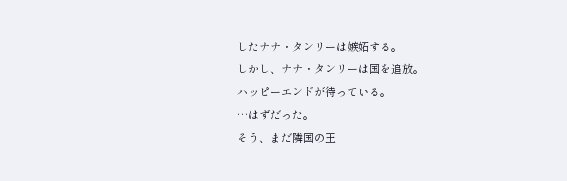したナナ・タンリーは嫉妬する。
しかし、ナナ・タンリーは国を追放。
ハッピーエンドが待っている。
…はずだった。
そう、まだ隣国の王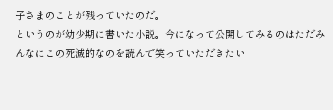子さまのことが残っていたのだ。
というのが幼少期に書いた小説。今になって公開してみるのはただみんなにこの死滅的なのを読んで笑っていただきたい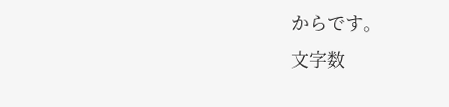からです。
文字数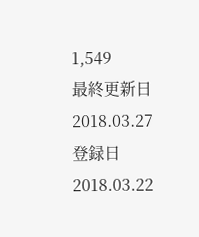1,549
最終更新日 2018.03.27
登録日 2018.03.22